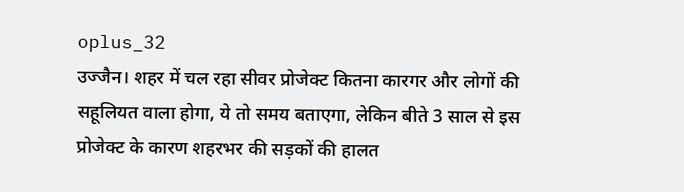oplus_32
उज्जैन। शहर में चल रहा सीवर प्रोजेक्ट कितना कारगर और लोगों की सहूलियत वाला होगा, ये तो समय बताएगा, लेकिन बीते 3 साल से इस प्रोजेक्ट के कारण शहरभर की सड़कों की हालत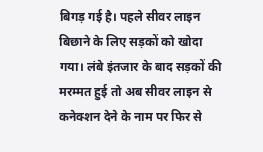बिगड़ गई है। पहले सीवर लाइन बिछाने के लिए सड़कों को खोदा गया। लंबे इंतजार के बाद सड़कों की मरम्मत हुई तो अब सीवर लाइन से कनेक्शन देने के नाम पर फिर से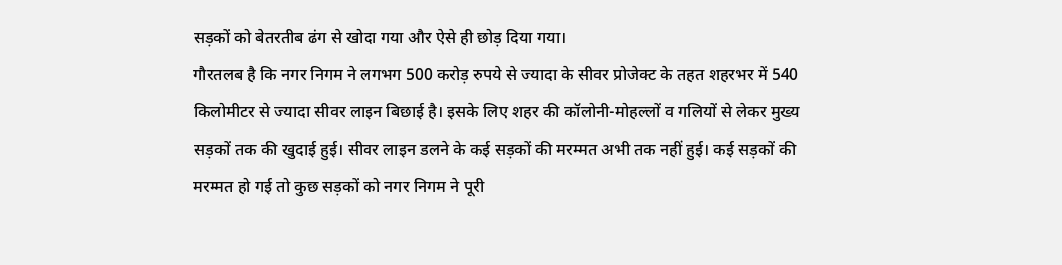सड़कों को बेतरतीब ढंग से खोदा गया और ऐसे ही छोड़ दिया गया।
गौरतलब है कि नगर निगम ने लगभग 500 करोड़ रुपये से ज्यादा के सीवर प्रोजेक्ट के तहत शहरभर में 540 किलोमीटर से ज्यादा सीवर लाइन बिछाई है। इसके लिए शहर की कॉलोनी-मोहल्लों व गलियों से लेकर मुख्य सड़कों तक की खुदाई हुई। सीवर लाइन डलने के कई सड़कों की मरम्मत अभी तक नहीं हुई। कई सड़कों की मरम्मत हो गई तो कुछ सड़कों को नगर निगम ने पूरी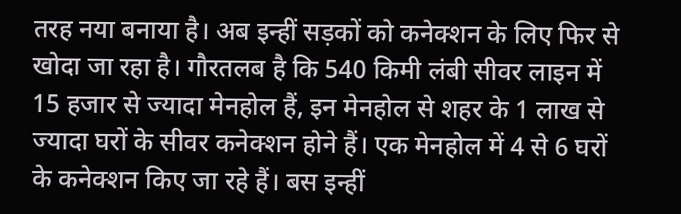तरह नया बनाया है। अब इन्हीं सड़कों को कनेक्शन के लिए फिर से खोदा जा रहा है। गौरतलब है कि 540 किमी लंबी सीवर लाइन में 15 हजार से ज्यादा मेनहोल हैं, इन मेनहोल से शहर के 1 लाख से ज्यादा घरों के सीवर कनेक्शन होने हैं। एक मेनहोल में 4 से 6 घरों के कनेक्शन किए जा रहे हैं। बस इन्हीं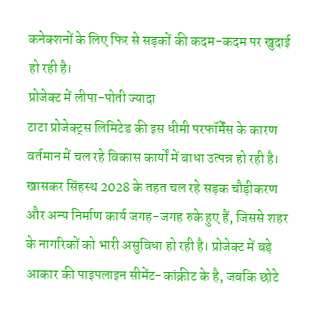कनेक्शनों के लिए फिर से सड़कों की कदम-कदम पर खुदाई हो रही है।
प्रोजेक्ट में लीपा-पोती ज्यादा
टाटा प्रोजेक्ट्स लिमिटेड की इस धीमी परफॉर्मेंस के कारण वर्तमान में चल रहे विकास कार्यों में बाधा उत्पन्न हो रही है। खासकर सिंहस्थ 2028 के तहत चल रहे सड़क चौड़ीकरण और अन्य निर्माण कार्य जगह-जगह रुके हुए हैं, जिससे शहर के नागरिकों को भारी असुविधा हो रही है। प्रोजेक्ट में बड़े आकार की पाइपलाइन सीमेंट-कांक्रीट के है, जबकि छोटे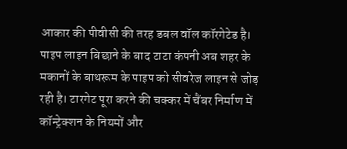आकार की पीवीसी की तरह डबल वॉल कॉरगेटेड है। पाइप लाइन बिछाने के बाद टाटा कंपनी अब शहर के मकानों के बाथरूम के पाइप को सीवरेज लाइन से जोड़ रही है। टारगेट पूरा करने की चक्कर में चैंबर निर्माण में कॉन्ट्रेक्शन के नियमों और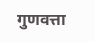गुणवत्ता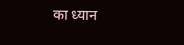का ध्यान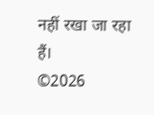नहीं रखा जा रहा हैं।
©2026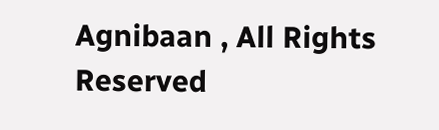Agnibaan , All Rights Reserved